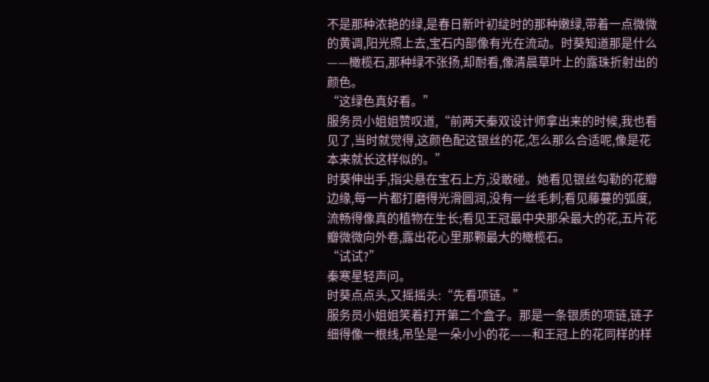不是那种浓艳的绿,是春日新叶初绽时的那种嫩绿,带着一点微微的黄调,阳光照上去,宝石内部像有光在流动。时葵知道那是什么——橄榄石,那种绿不张扬,却耐看,像清晨草叶上的露珠折射出的颜色。
“这绿色真好看。”
服务员小姐姐赞叹道,“前两天秦双设计师拿出来的时候,我也看见了,当时就觉得,这颜色配这银丝的花,怎么那么合适呢,像是花本来就长这样似的。”
时葵伸出手,指尖悬在宝石上方,没敢碰。她看见银丝勾勒的花瓣边缘,每一片都打磨得光滑圆润,没有一丝毛刺;看见藤蔓的弧度,流畅得像真的植物在生长;看见王冠最中央那朵最大的花,五片花瓣微微向外卷,露出花心里那颗最大的橄榄石。
“试试?”
秦寒星轻声问。
时葵点点头,又摇摇头:“先看项链。”
服务员小姐姐笑着打开第二个盒子。那是一条银质的项链,链子细得像一根线,吊坠是一朵小小的花——和王冠上的花同样的样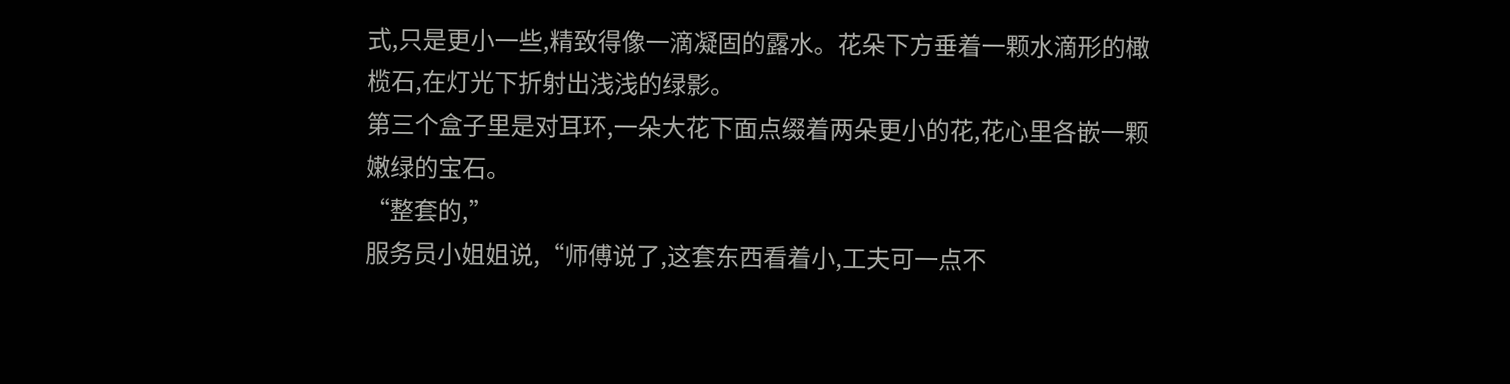式,只是更小一些,精致得像一滴凝固的露水。花朵下方垂着一颗水滴形的橄榄石,在灯光下折射出浅浅的绿影。
第三个盒子里是对耳环,一朵大花下面点缀着两朵更小的花,花心里各嵌一颗嫩绿的宝石。
“整套的,”
服务员小姐姐说,“师傅说了,这套东西看着小,工夫可一点不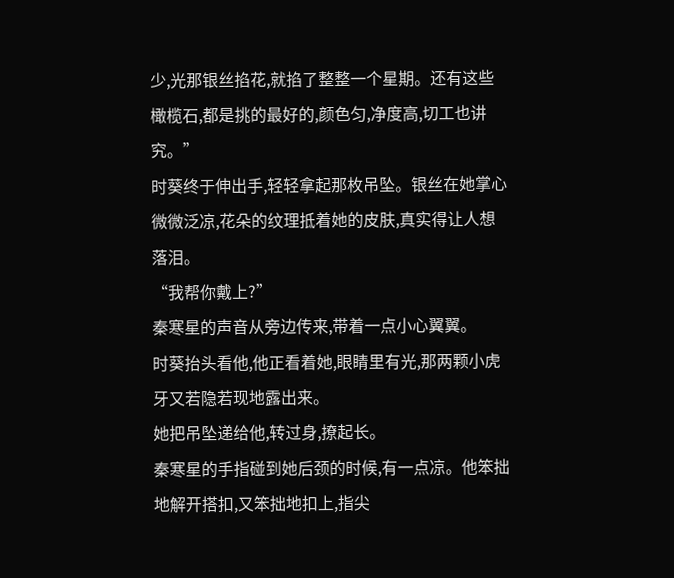少,光那银丝掐花,就掐了整整一个星期。还有这些橄榄石,都是挑的最好的,颜色匀,净度高,切工也讲究。”
时葵终于伸出手,轻轻拿起那枚吊坠。银丝在她掌心微微泛凉,花朵的纹理抵着她的皮肤,真实得让人想落泪。
“我帮你戴上?”
秦寒星的声音从旁边传来,带着一点小心翼翼。
时葵抬头看他,他正看着她,眼睛里有光,那两颗小虎牙又若隐若现地露出来。
她把吊坠递给他,转过身,撩起长。
秦寒星的手指碰到她后颈的时候,有一点凉。他笨拙地解开搭扣,又笨拙地扣上,指尖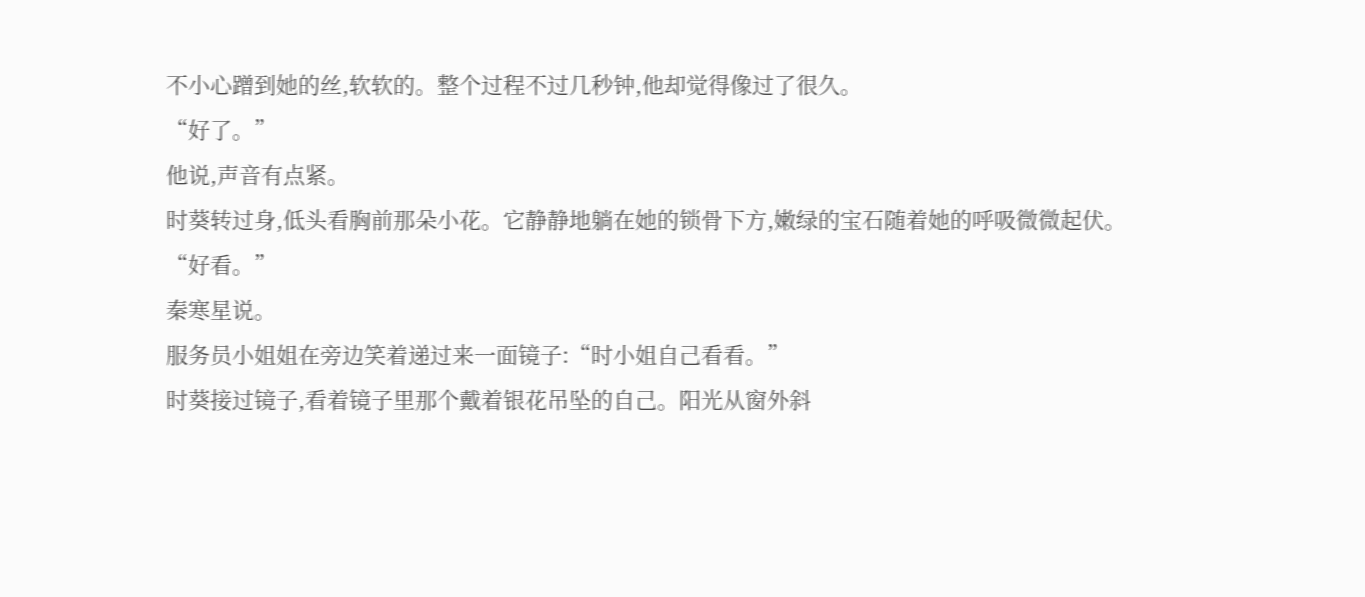不小心蹭到她的丝,软软的。整个过程不过几秒钟,他却觉得像过了很久。
“好了。”
他说,声音有点紧。
时葵转过身,低头看胸前那朵小花。它静静地躺在她的锁骨下方,嫩绿的宝石随着她的呼吸微微起伏。
“好看。”
秦寒星说。
服务员小姐姐在旁边笑着递过来一面镜子:“时小姐自己看看。”
时葵接过镜子,看着镜子里那个戴着银花吊坠的自己。阳光从窗外斜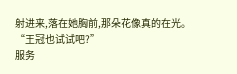射进来,落在她胸前,那朵花像真的在光。
“王冠也试试吧?”
服务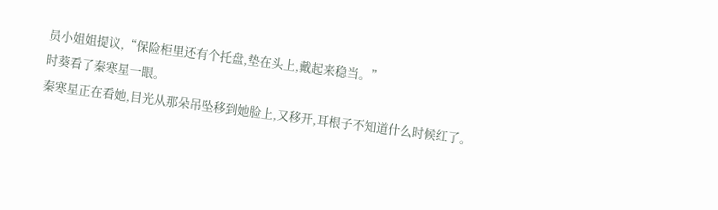员小姐姐提议,“保险柜里还有个托盘,垫在头上,戴起来稳当。”
时葵看了秦寒星一眼。
秦寒星正在看她,目光从那朵吊坠移到她脸上,又移开,耳根子不知道什么时候红了。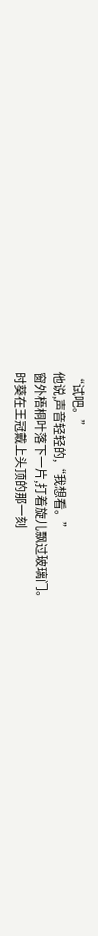“试吧。”
他说,声音轻轻的,“我想看。”
窗外梧桐叶落下一片,打着旋儿飘过玻璃门。
时葵在王冠戴上头顶的那一刻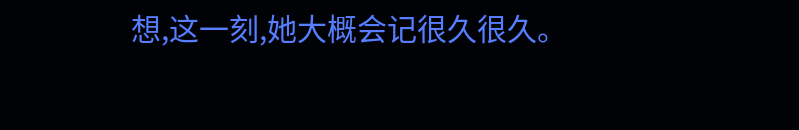想,这一刻,她大概会记很久很久。